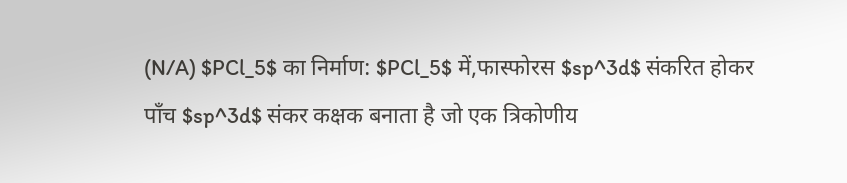(N/A) $PCl_5$ का निर्माण: $PCl_5$ में,फास्फोरस $sp^3d$ संकरित होकर पाँच $sp^3d$ संकर कक्षक बनाता है जो एक त्रिकोणीय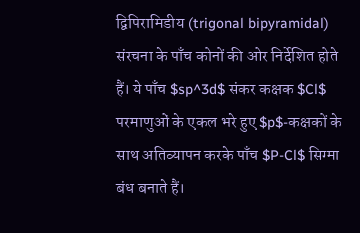द्विपिरामिडीय (trigonal bipyramidal) संरचना के पाँच कोनों की ओर निर्देशित होते हैं। ये पाँच $sp^3d$ संकर कक्षक $Cl$ परमाणुओं के एकल भरे हुए $p$-कक्षकों के साथ अतिव्यापन करके पाँच $P-Cl$ सिग्मा बंध बनाते हैं।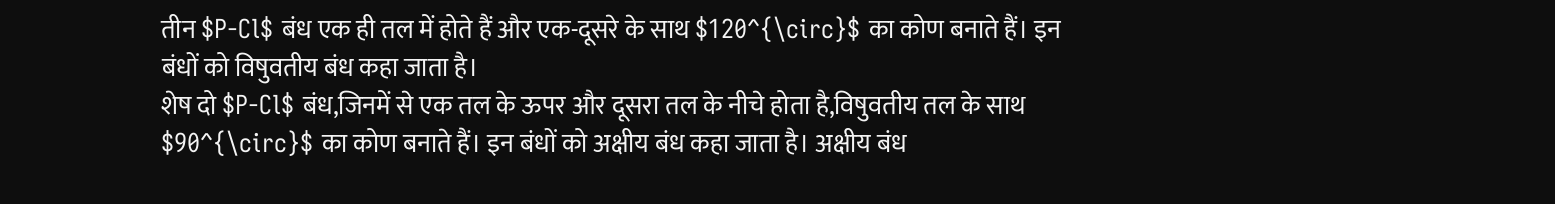तीन $P-Cl$ बंध एक ही तल में होते हैं और एक-दूसरे के साथ $120^{\circ}$ का कोण बनाते हैं। इन बंधों को विषुवतीय बंध कहा जाता है।
शेष दो $P-Cl$ बंध,जिनमें से एक तल के ऊपर और दूसरा तल के नीचे होता है,विषुवतीय तल के साथ $90^{\circ}$ का कोण बनाते हैं। इन बंधों को अक्षीय बंध कहा जाता है। अक्षीय बंध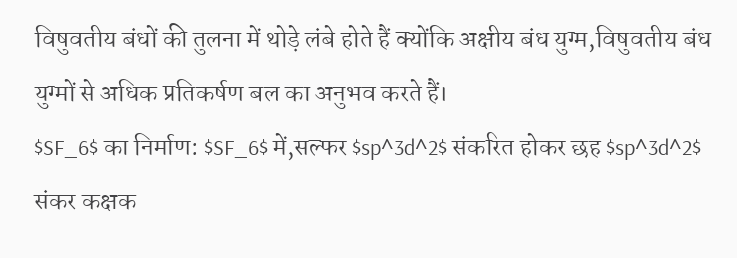विषुवतीय बंधों की तुलना में थोड़े लंबे होते हैं क्योंकि अक्षीय बंध युग्म,विषुवतीय बंध युग्मों से अधिक प्रतिकर्षण बल का अनुभव करते हैं।
$SF_6$ का निर्माण: $SF_6$ में,सल्फर $sp^3d^2$ संकरित होकर छह $sp^3d^2$ संकर कक्षक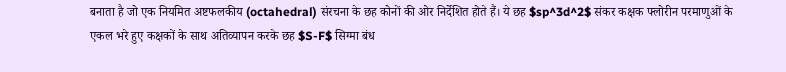बनाता है जो एक नियमित अष्टफलकीय (octahedral) संरचना के छह कोनों की ओर निर्देशित होते हैं। ये छह $sp^3d^2$ संकर कक्षक फ्लोरीन परमाणुओं के एकल भरे हुए कक्षकों के साथ अतिव्यापन करके छह $S-F$ सिग्मा बंध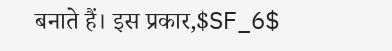बनाते हैं। इस प्रकार,$SF_6$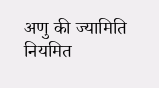अणु की ज्यामिति नियमित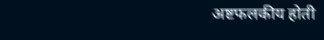अष्टफलकीय होती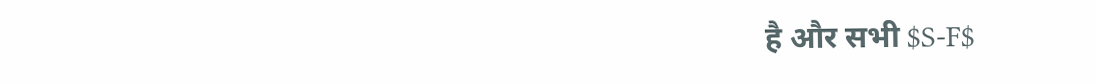है और सभी $S-F$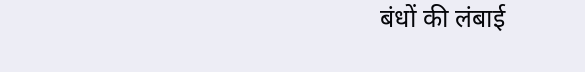बंधों की लंबाई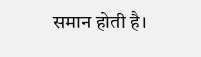समान होती है।